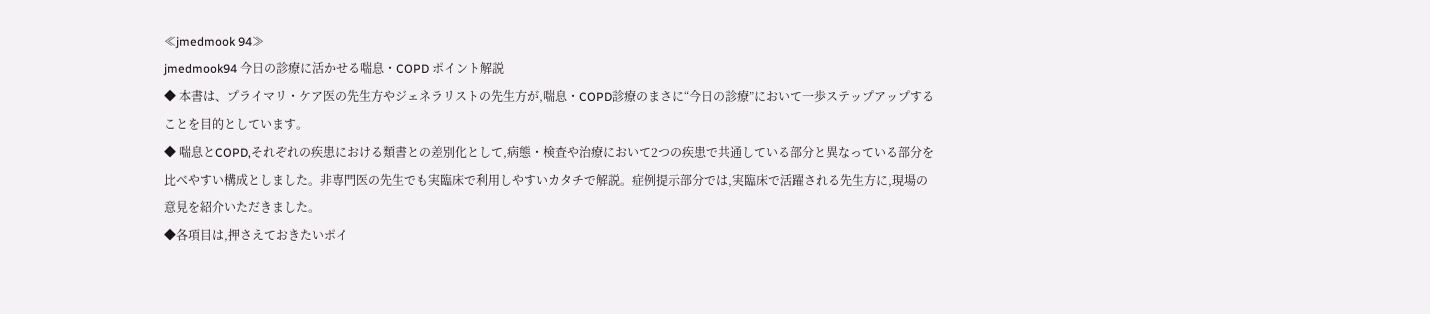≪jmedmook 94≫
jmedmook94 今日の診療に活かせる喘息・COPD ポイント解説
◆ 本書は、プライマリ・ケア医の先生方やジェネラリストの先生方が,喘息・COPD診療のまさに“今日の診療”において一歩ステップアップすることを目的としています。
◆ 喘息とCOPD,それぞれの疾患における類書との差別化として,病態・検査や治療において2つの疾患で共通している部分と異なっている部分を比べやすい構成としました。非専門医の先生でも実臨床で利用しやすいカタチで解説。症例提示部分では,実臨床で活躍される先生方に,現場の意見を紹介いただきました。
◆各項目は,押さえておきたいポイ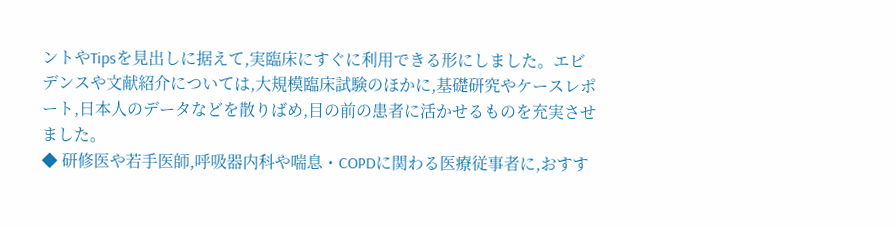ントやTipsを見出しに据えて,実臨床にすぐに利用できる形にしました。エビデンスや文献紹介については,大規模臨床試験のほかに,基礎研究やケースレポート,日本人のデータなどを散りばめ,目の前の患者に活かせるものを充実させました。
◆ 研修医や若手医師,呼吸器内科や喘息・COPDに関わる医療従事者に,おすす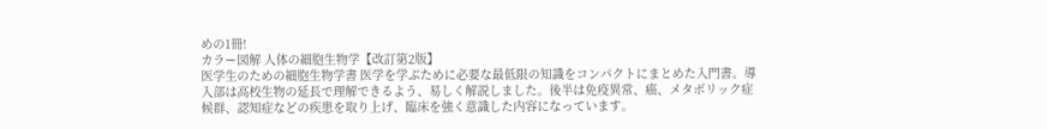めの1冊!
カラー図解 人体の細胞生物学【改訂第2版】
医学生のための細胞生物学書 医学を学ぶために必要な最低限の知識をコンパクトにまとめた入門書。導入部は高校生物の延長で理解できるよう、易しく解説しました。後半は免疫異常、癌、メタボリック症候群、認知症などの疾患を取り上げ、臨床を強く意識した内容になっています。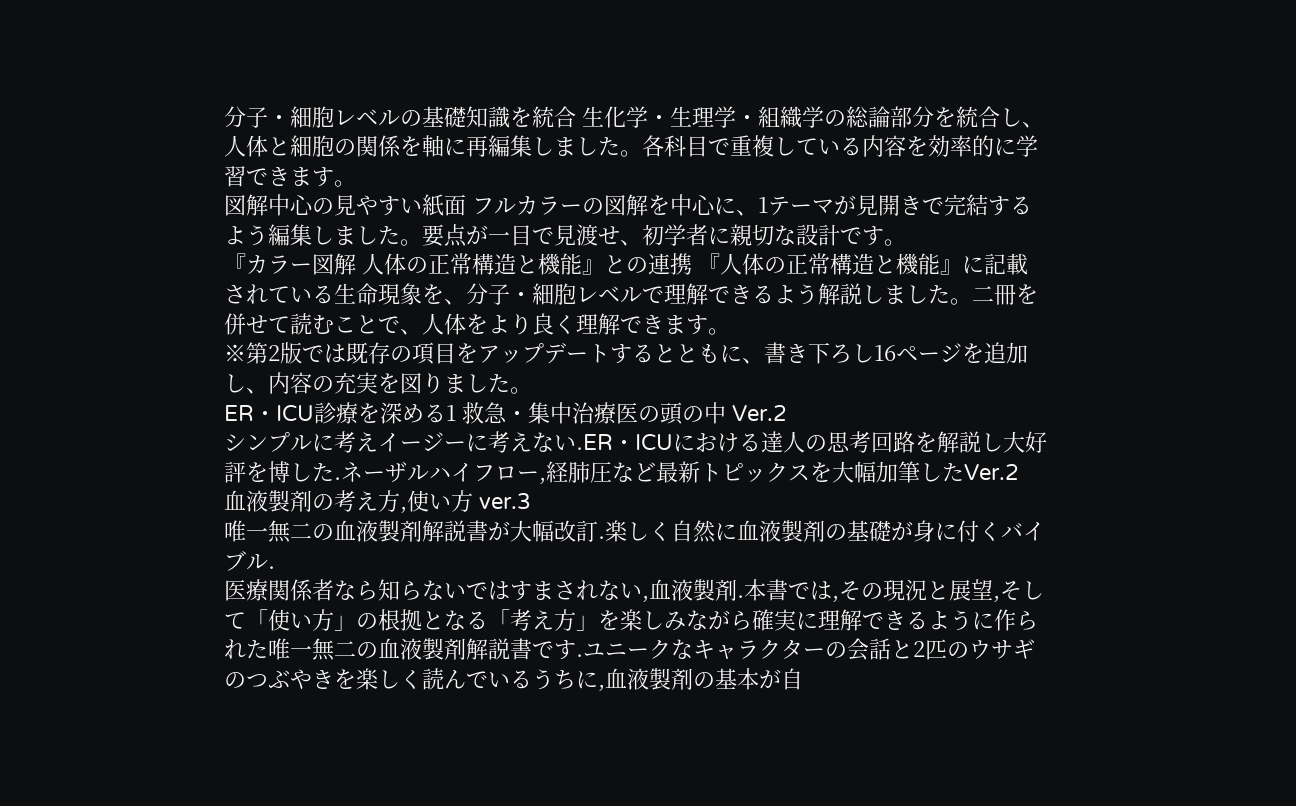分子・細胞レベルの基礎知識を統合 生化学・生理学・組織学の総論部分を統合し、人体と細胞の関係を軸に再編集しました。各科目で重複している内容を効率的に学習できます。
図解中心の見やすい紙面 フルカラーの図解を中心に、1テーマが見開きで完結するよう編集しました。要点が一目で見渡せ、初学者に親切な設計です。
『カラー図解 人体の正常構造と機能』との連携 『人体の正常構造と機能』に記載されている生命現象を、分子・細胞レベルで理解できるよう解説しました。二冊を併せて読むことで、人体をより良く理解できます。
※第2版では既存の項目をアップデートするとともに、書き下ろし16ページを追加し、内容の充実を図りました。
ER・ICU診療を深める1 救急・集中治療医の頭の中 Ver.2
シンプルに考えイージーに考えない.ER・ICUにおける達人の思考回路を解説し大好評を博した.ネーザルハイフロー,経肺圧など最新トピックスを大幅加筆したVer.2
血液製剤の考え方,使い方 ver.3
唯一無二の血液製剤解説書が大幅改訂.楽しく自然に血液製剤の基礎が身に付くバイブル.
医療関係者なら知らないではすまされない,血液製剤.本書では,その現況と展望,そして「使い方」の根拠となる「考え方」を楽しみながら確実に理解できるように作られた唯一無二の血液製剤解説書です.ユニークなキャラクターの会話と2匹のウサギのつぶやきを楽しく読んでいるうちに,血液製剤の基本が自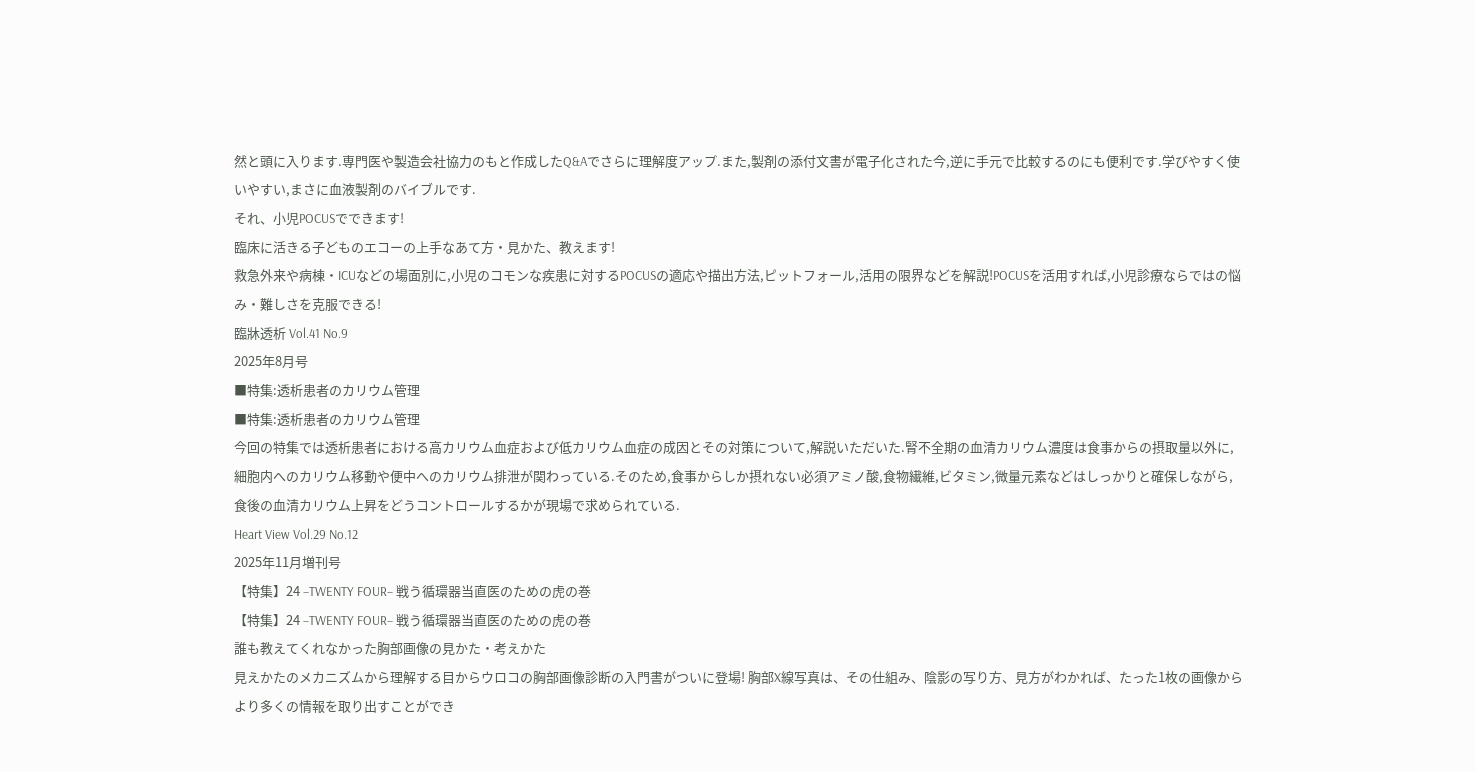然と頭に入ります.専門医や製造会社協力のもと作成したQ&Aでさらに理解度アップ.また,製剤の添付文書が電子化された今,逆に手元で比較するのにも便利です.学びやすく使いやすい,まさに血液製剤のバイブルです.
それ、小児POCUSでできます!
臨床に活きる子どものエコーの上手なあて方・見かた、教えます!
救急外来や病棟・ICUなどの場面別に,小児のコモンな疾患に対するPOCUSの適応や描出方法,ピットフォール,活用の限界などを解説!POCUSを活用すれば,小児診療ならではの悩み・難しさを克服できる!
臨牀透析 Vol.41 No.9
2025年8月号
■特集:透析患者のカリウム管理
■特集:透析患者のカリウム管理
今回の特集では透析患者における高カリウム血症および低カリウム血症の成因とその対策について,解説いただいた.腎不全期の血清カリウム濃度は食事からの摂取量以外に,細胞内へのカリウム移動や便中へのカリウム排泄が関わっている.そのため,食事からしか摂れない必須アミノ酸,食物繊維,ビタミン,微量元素などはしっかりと確保しながら,食後の血清カリウム上昇をどうコントロールするかが現場で求められている.
Heart View Vol.29 No.12
2025年11月増刊号
【特集】24 −TWENTY FOUR− 戦う循環器当直医のための虎の巻
【特集】24 −TWENTY FOUR− 戦う循環器当直医のための虎の巻
誰も教えてくれなかった胸部画像の見かた・考えかた
見えかたのメカニズムから理解する目からウロコの胸部画像診断の入門書がついに登場! 胸部X線写真は、その仕組み、陰影の写り方、見方がわかれば、たった1枚の画像からより多くの情報を取り出すことができ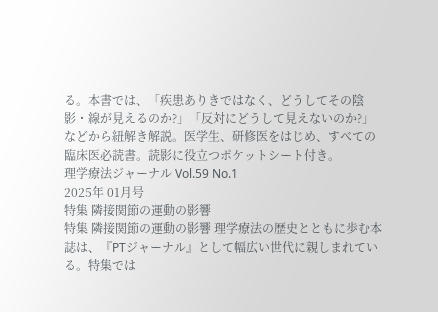る。本書では、「疾患ありきではなく、どうしてその陰影・線が見えるのか?」「反対にどうして見えないのか?」などから紐解き解説。医学生、研修医をはじめ、すべての臨床医必読書。読影に役立つポケットシート付き。
理学療法ジャーナル Vol.59 No.1
2025年 01月号
特集 隣接関節の運動の影響
特集 隣接関節の運動の影響 理学療法の歴史とともに歩む本誌は、『PTジャーナル』として幅広い世代に親しまれている。特集では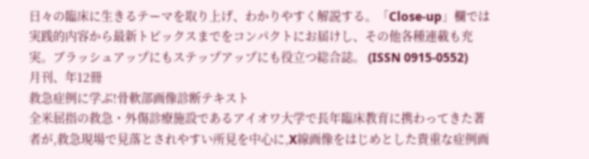日々の臨床に生きるテーマを取り上げ、わかりやすく解説する。「Close-up」欄では実践的内容から最新トピックスまでをコンパクトにお届けし、その他各種連載も充実。ブラッシュアップにもステップアップにも役立つ総合誌。 (ISSN 0915-0552)
月刊、年12冊
救急症例に学ぶ!骨軟部画像診断テキスト
全米屈指の救急・外傷診療施設であるアイオワ大学で長年臨床教育に携わってきた著者が,救急現場で見落とされやすい所見を中心に,X線画像をはじめとした貴重な症例画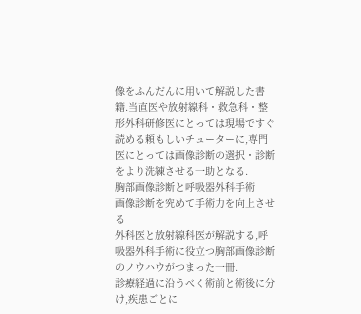像をふんだんに用いて解説した書籍.当直医や放射線科・救急科・整形外科研修医にとっては現場ですぐ読める頼もしいチューターに,専門医にとっては画像診断の選択・診断をより洗練させる一助となる.
胸部画像診断と呼吸器外科手術
画像診断を究めて手術力を向上させる
外科医と放射線科医が解説する,呼吸器外科手術に役立つ胸部画像診断のノウハウがつまった一冊.
診療経過に沿うべく術前と術後に分け,疾患ごとに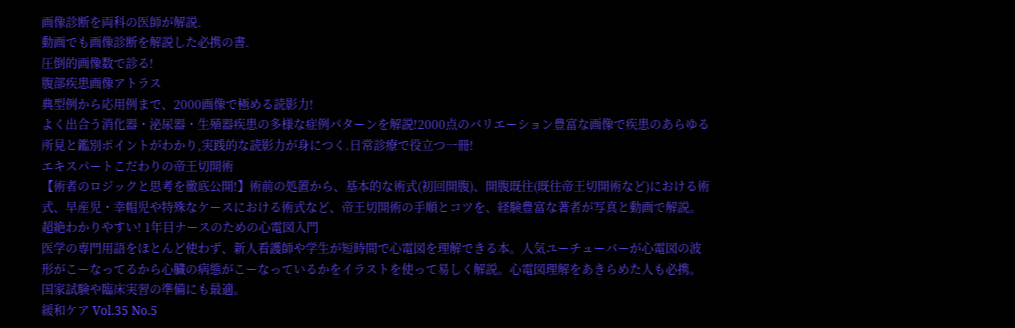画像診断を両科の医師が解説.
動画でも画像診断を解説した必携の書.
圧倒的画像数で診る!
腹部疾患画像アトラス
典型例から応用例まで、2000画像で極める読影力!
よく出合う消化器・泌尿器・生殖器疾患の多様な症例パターンを解説!2000点のバリエーション豊富な画像で疾患のあらゆる所見と鑑別ポイントがわかり,実践的な読影力が身につく.日常診療で役立つ一冊!
エキスパートこだわりの帝王切開術
【術者のロジックと思考を徹底公開!】術前の処置から、基本的な術式(初回開腹)、開腹既往(既往帝王切開術など)における術式、早産児・幸帽児や特殊なケースにおける術式など、帝王切開術の手順とコツを、経験豊富な著者が写真と動画で解説。
超絶わかりやすい! 1年目ナースのための心電図入門
医学の専門用語をほとんど使わず、新人看護師や学生が短時間で心電図を理解できる本。人気ユーチューバーが心電図の波形がこーなってるから心臓の病態がこーなっているかをイラストを使って易しく解説。心電図理解をあきらめた人も必携。国家試験や臨床実習の準備にも最適。
緩和ケア Vol.35 No.5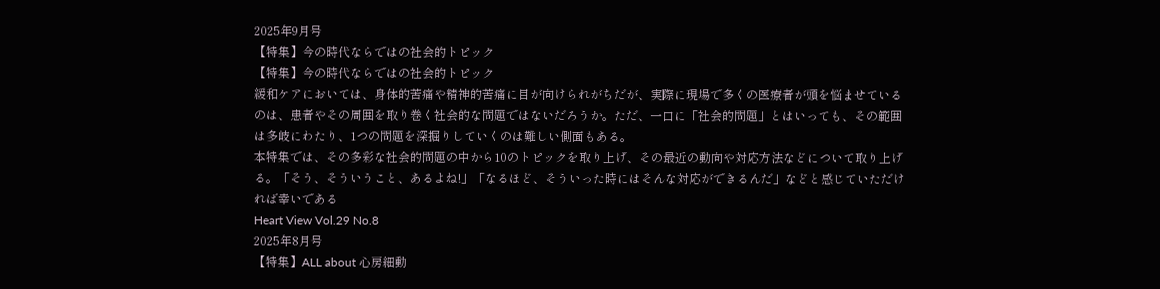2025年9月号
【特集】今の時代ならではの社会的トピック
【特集】今の時代ならではの社会的トピック
緩和ケアにおいては、身体的苦痛や精神的苦痛に目が向けられがちだが、実際に現場で多くの医療者が頭を悩ませているのは、患者やその周囲を取り巻く社会的な問題ではないだろうか。ただ、一口に「社会的問題」とはいっても、その範囲は多岐にわたり、1つの問題を深掘りしていくのは難しい側面もある。
本特集では、その多彩な社会的問題の中から10のトピックを取り上げ、その最近の動向や対応方法などについて取り上げる。「そう、そういうこと、あるよね!」「なるほど、そういった時にはそんな対応ができるんだ」などと感じていただければ幸いである
Heart View Vol.29 No.8
2025年8月号
【特集】ALL about 心房細動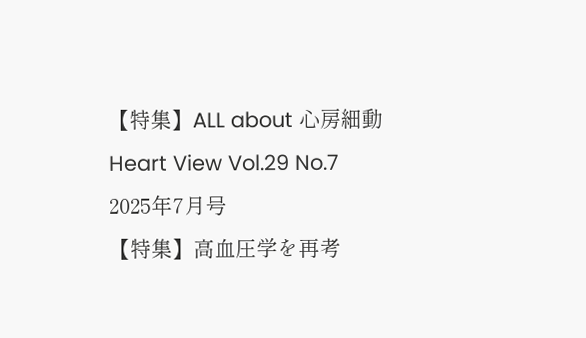【特集】ALL about 心房細動
Heart View Vol.29 No.7
2025年7月号
【特集】高血圧学を再考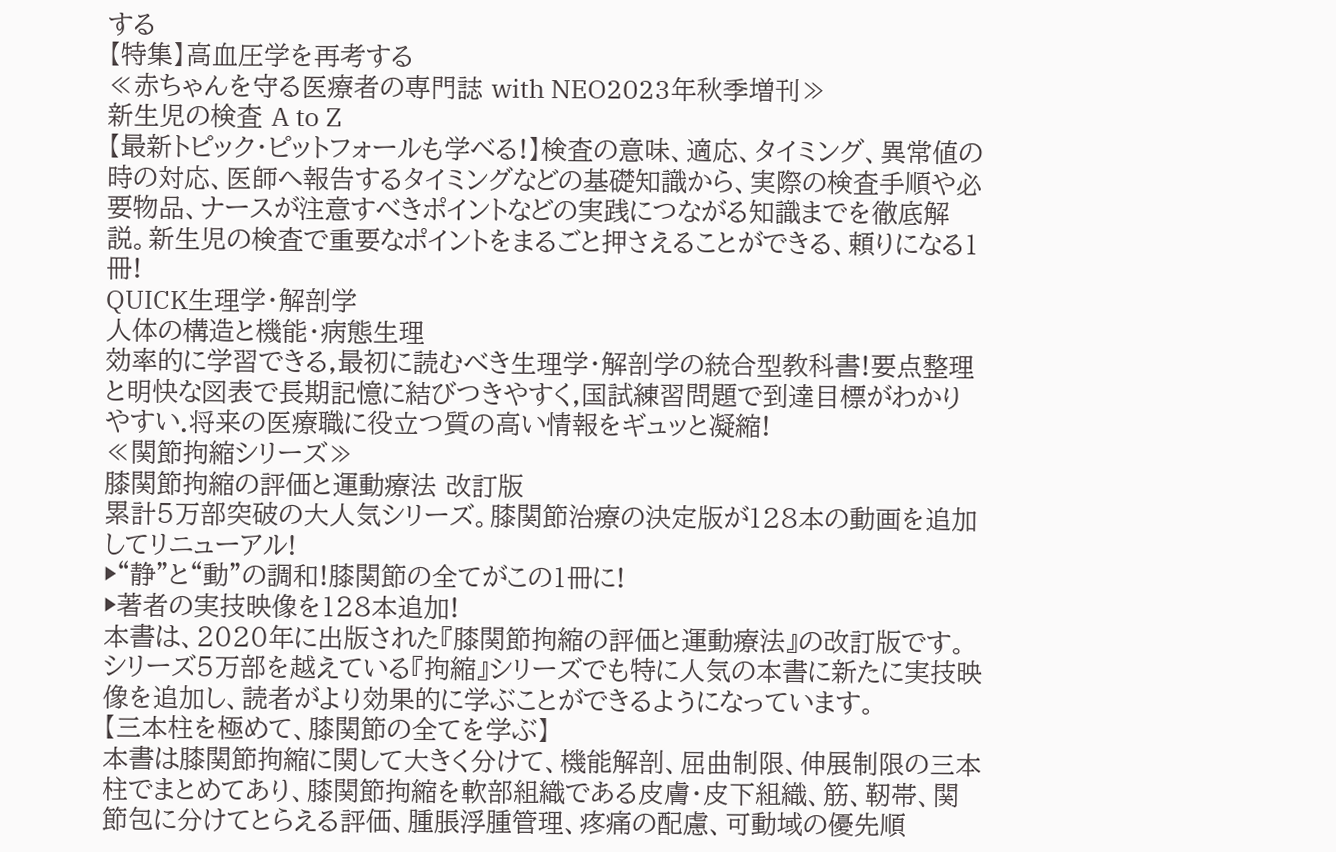する
【特集】高血圧学を再考する
≪赤ちゃんを守る医療者の専門誌 with NEO2023年秋季増刊≫
新生児の検査 A to Z
【最新トピック・ピットフォールも学べる!】検査の意味、適応、タイミング、異常値の時の対応、医師へ報告するタイミングなどの基礎知識から、実際の検査手順や必要物品、ナースが注意すべきポイントなどの実践につながる知識までを徹底解説。新生児の検査で重要なポイントをまるごと押さえることができる、頼りになる1冊!
QUICK生理学・解剖学
人体の構造と機能・病態生理
効率的に学習できる,最初に読むべき生理学・解剖学の統合型教科書!要点整理と明快な図表で長期記憶に結びつきやすく,国試練習問題で到達目標がわかりやすい.将来の医療職に役立つ質の高い情報をギュッと凝縮!
≪関節拘縮シリーズ≫
膝関節拘縮の評価と運動療法 改訂版
累計5万部突破の大人気シリーズ。膝関節治療の決定版が128本の動画を追加してリニューアル!
▶“静”と“動”の調和!膝関節の全てがこの1冊に!
▶著者の実技映像を128本追加!
本書は、2020年に出版された『膝関節拘縮の評価と運動療法』の改訂版です。
シリーズ5万部を越えている『拘縮』シリーズでも特に人気の本書に新たに実技映像を追加し、読者がより効果的に学ぶことができるようになっています。
【三本柱を極めて、膝関節の全てを学ぶ】
本書は膝関節拘縮に関して大きく分けて、機能解剖、屈曲制限、伸展制限の三本柱でまとめてあり、膝関節拘縮を軟部組織である皮膚・皮下組織、筋、靭帯、関節包に分けてとらえる評価、腫脹浮腫管理、疼痛の配慮、可動域の優先順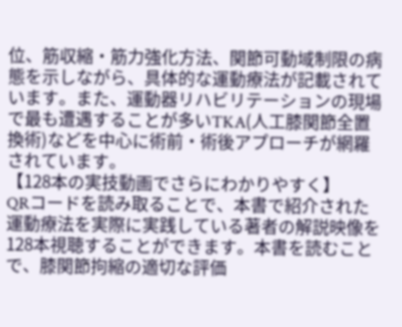位、筋収縮・筋力強化方法、関節可動域制限の病態を示しながら、具体的な運動療法が記載されています。また、運動器リハビリテーションの現場で最も遭遇することが多いTKA(人工膝関節全置換術)などを中心に術前・術後アプローチが網羅されています。
【128本の実技動画でさらにわかりやすく】
QRコードを読み取ることで、本書で紹介された運動療法を実際に実践している著者の解説映像を128本視聴することができます。本書を読むことで、膝関節拘縮の適切な評価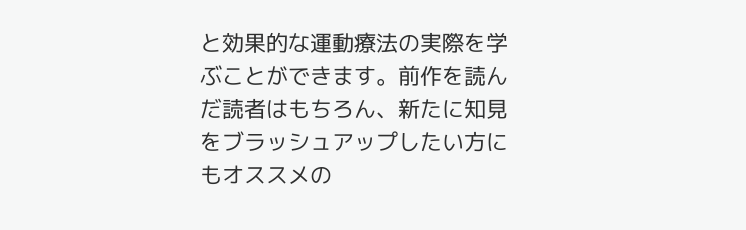と効果的な運動療法の実際を学ぶことができます。前作を読んだ読者はもちろん、新たに知見をブラッシュアップしたい方にもオススメの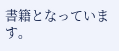書籍となっています。